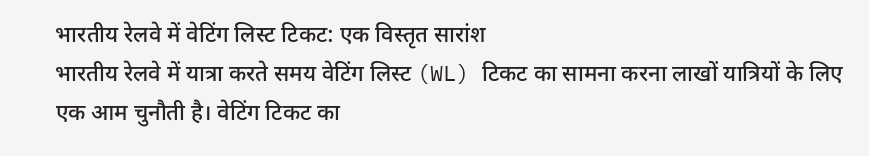भारतीय रेलवे में वेटिंग लिस्ट टिकट: एक विस्तृत सारांश
भारतीय रेलवे में यात्रा करते समय वेटिंग लिस्ट (WL) टिकट का सामना करना लाखों यात्रियों के लिए एक आम चुनौती है। वेटिंग टिकट का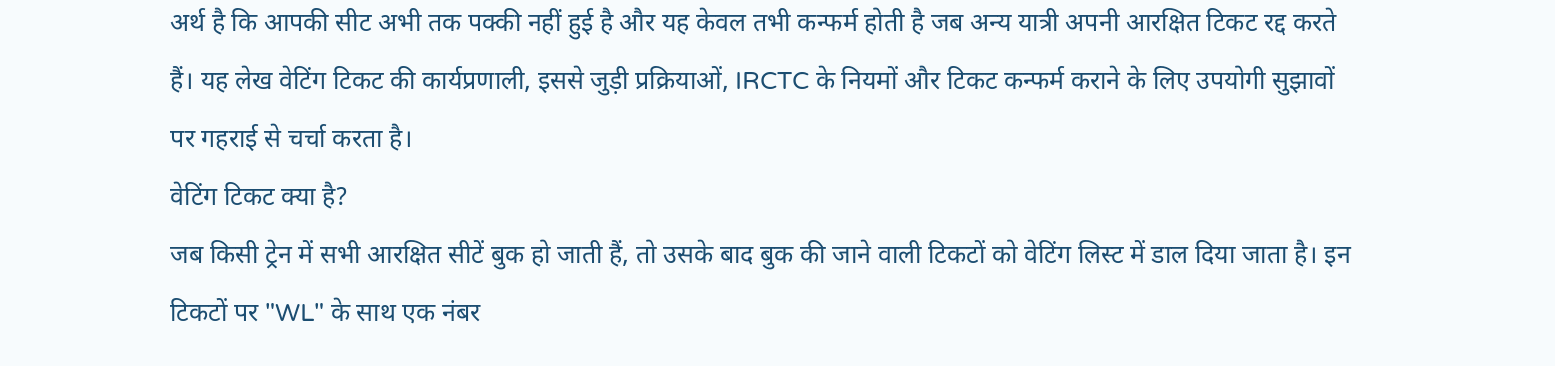अर्थ है कि आपकी सीट अभी तक पक्की नहीं हुई है और यह केवल तभी कन्फर्म होती है जब अन्य यात्री अपनी आरक्षित टिकट रद्द करते हैं। यह लेख वेटिंग टिकट की कार्यप्रणाली, इससे जुड़ी प्रक्रियाओं, IRCTC के नियमों और टिकट कन्फर्म कराने के लिए उपयोगी सुझावों पर गहराई से चर्चा करता है।
वेटिंग टिकट क्या है?
जब किसी ट्रेन में सभी आरक्षित सीटें बुक हो जाती हैं, तो उसके बाद बुक की जाने वाली टिकटों को वेटिंग लिस्ट में डाल दिया जाता है। इन टिकटों पर "WL" के साथ एक नंबर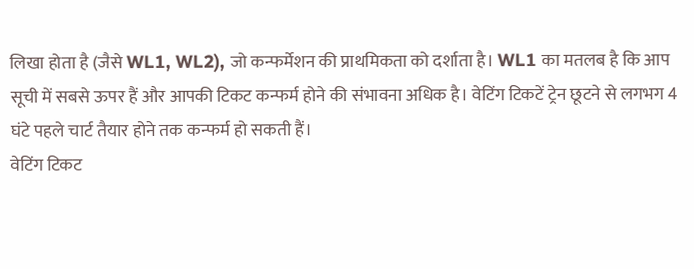लिखा होता है (जैसे WL1, WL2), जो कन्फर्मेशन की प्राथमिकता को दर्शाता है। WL1 का मतलब है कि आप सूची में सबसे ऊपर हैं और आपकी टिकट कन्फर्म होने की संभावना अधिक है। वेटिंग टिकटें ट्रेन छूटने से लगभग 4 घंटे पहले चार्ट तैयार होने तक कन्फर्म हो सकती हैं।
वेटिंग टिकट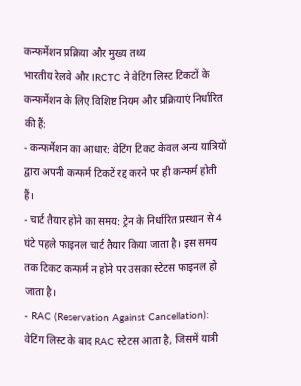कन्फर्मेशन प्रक्रिया और मुख्य तथ्य
भारतीय रेलवे और IRCTC ने वेटिंग लिस्ट टिकटों के कन्फर्मेशन के लिए विशिष्ट नियम और प्रक्रियाएं निर्धारित की हैं:
- कन्फर्मेशन का आधार: वेटिंग टिकट केवल अन्य यात्रियों द्वारा अपनी कन्फर्म टिकटें रद्द करने पर ही कन्फर्म होती हैं।
- चार्ट तैयार होने का समय: ट्रेन के निर्धारित प्रस्थान से 4 घंटे पहले फाइनल चार्ट तैयार किया जाता है। इस समय तक टिकट कन्फर्म न होने पर उसका स्टेटस फाइनल हो जाता है।
- RAC (Reservation Against Cancellation): वेटिंग लिस्ट के बाद RAC स्टेटस आता है, जिसमें यात्री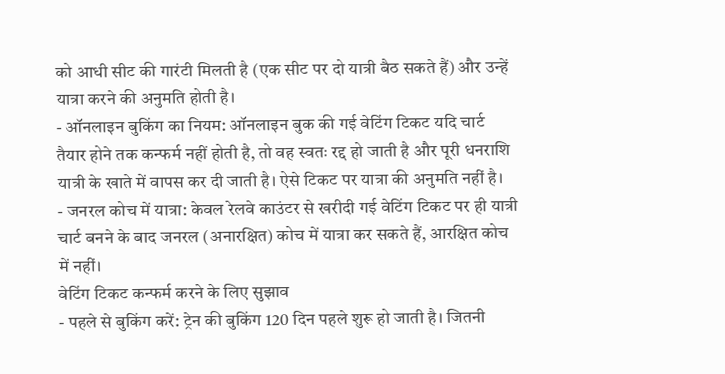को आधी सीट की गारंटी मिलती है (एक सीट पर दो यात्री बैठ सकते हैं) और उन्हें यात्रा करने की अनुमति होती है।
- ऑनलाइन बुकिंग का नियम: ऑनलाइन बुक की गई वेटिंग टिकट यदि चार्ट तैयार होने तक कन्फर्म नहीं होती है, तो वह स्वतः रद्द हो जाती है और पूरी धनराशि यात्री के खाते में वापस कर दी जाती है। ऐसे टिकट पर यात्रा की अनुमति नहीं है।
- जनरल कोच में यात्रा: केवल रेलवे काउंटर से खरीदी गई वेटिंग टिकट पर ही यात्री चार्ट बनने के बाद जनरल (अनारक्षित) कोच में यात्रा कर सकते हैं, आरक्षित कोच में नहीं।
वेटिंग टिकट कन्फर्म करने के लिए सुझाव
- पहले से बुकिंग करें: ट्रेन की बुकिंग 120 दिन पहले शुरू हो जाती है। जितनी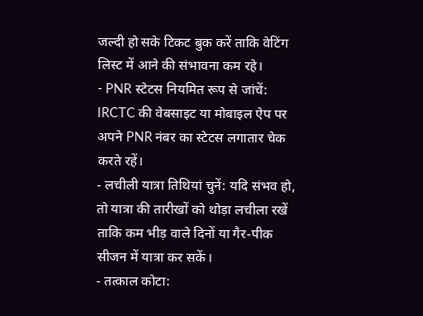जल्दी हो सके टिकट बुक करें ताकि वेटिंग लिस्ट में आने की संभावना कम रहे।
- PNR स्टेटस नियमित रूप से जांचें: IRCTC की वेबसाइट या मोबाइल ऐप पर अपने PNR नंबर का स्टेटस लगातार चेक करते रहें।
- लचीली यात्रा तिथियां चुनें: यदि संभव हो, तो यात्रा की तारीखों को थोड़ा लचीला रखें ताकि कम भीड़ वाले दिनों या गैर-पीक सीजन में यात्रा कर सकें।
- तत्काल कोटा: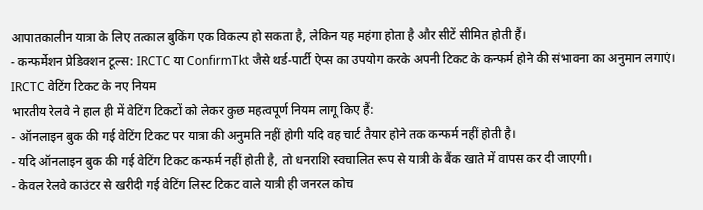आपातकालीन यात्रा के लिए तत्काल बुकिंग एक विकल्प हो सकता है, लेकिन यह महंगा होता है और सीटें सीमित होती हैं।
- कन्फर्मेशन प्रेडिक्शन टूल्स: IRCTC या ConfirmTkt जैसे थर्ड-पार्टी ऐप्स का उपयोग करके अपनी टिकट के कन्फर्म होने की संभावना का अनुमान लगाएं।
IRCTC वेटिंग टिकट के नए नियम
भारतीय रेलवे ने हाल ही में वेटिंग टिकटों को लेकर कुछ महत्वपूर्ण नियम लागू किए हैं:
- ऑनलाइन बुक की गई वेटिंग टिकट पर यात्रा की अनुमति नहीं होगी यदि वह चार्ट तैयार होने तक कन्फर्म नहीं होती है।
- यदि ऑनलाइन बुक की गई वेटिंग टिकट कन्फर्म नहीं होती है, तो धनराशि स्वचालित रूप से यात्री के बैंक खाते में वापस कर दी जाएगी।
- केवल रेलवे काउंटर से खरीदी गई वेटिंग लिस्ट टिकट वाले यात्री ही जनरल कोच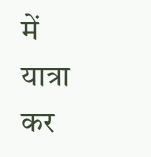में यात्रा कर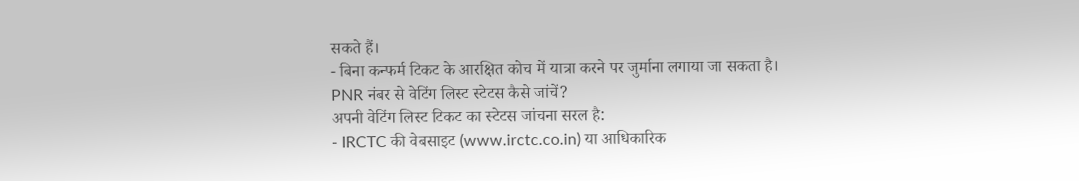सकते हैं।
- बिना कन्फर्म टिकट के आरक्षित कोच में यात्रा करने पर जुर्माना लगाया जा सकता है।
PNR नंबर से वेटिंग लिस्ट स्टेटस कैसे जांचें?
अपनी वेटिंग लिस्ट टिकट का स्टेटस जांचना सरल है:
- IRCTC की वेबसाइट (www.irctc.co.in) या आधिकारिक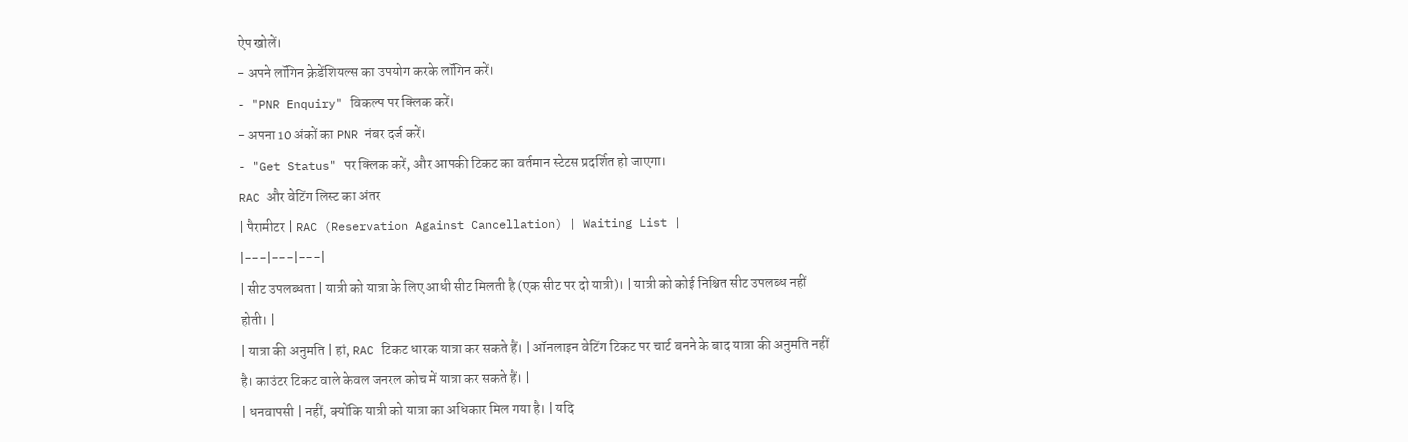ऐप खोलें।
- अपने लॉगिन क्रेडेंशियल्स का उपयोग करके लॉगिन करें।
- "PNR Enquiry" विकल्प पर क्लिक करें।
- अपना 10 अंकों का PNR नंबर दर्ज करें।
- "Get Status" पर क्लिक करें, और आपकी टिकट का वर्तमान स्टेटस प्रदर्शित हो जाएगा।
RAC और वेटिंग लिस्ट का अंतर
| पैरामीटर | RAC (Reservation Against Cancellation) | Waiting List |
|---|---|---|
| सीट उपलब्धता | यात्री को यात्रा के लिए आधी सीट मिलती है (एक सीट पर दो यात्री)। | यात्री को कोई निश्चित सीट उपलब्ध नहीं होती। |
| यात्रा की अनुमति | हां, RAC टिकट धारक यात्रा कर सकते हैं। | ऑनलाइन वेटिंग टिकट पर चार्ट बनने के बाद यात्रा की अनुमति नहीं है। काउंटर टिकट वाले केवल जनरल कोच में यात्रा कर सकते हैं। |
| धनवापसी | नहीं, क्योंकि यात्री को यात्रा का अधिकार मिल गया है। | यदि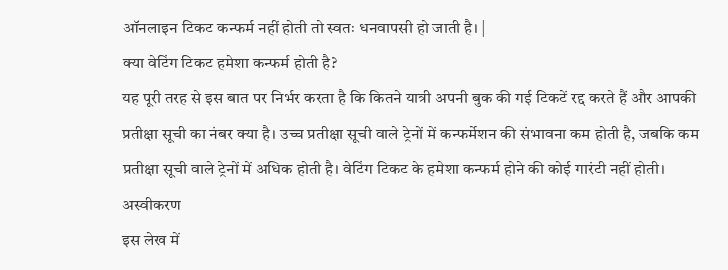ऑनलाइन टिकट कन्फर्म नहीं होती तो स्वतः धनवापसी हो जाती है। |
क्या वेटिंग टिकट हमेशा कन्फर्म होती है?
यह पूरी तरह से इस बात पर निर्भर करता है कि कितने यात्री अपनी बुक की गई टिकटें रद्द करते हैं और आपकी प्रतीक्षा सूची का नंबर क्या है। उच्च प्रतीक्षा सूची वाले ट्रेनों में कन्फर्मेशन की संभावना कम होती है, जबकि कम प्रतीक्षा सूची वाले ट्रेनों में अधिक होती है। वेटिंग टिकट के हमेशा कन्फर्म होने की कोई गारंटी नहीं होती।
अस्वीकरण
इस लेख में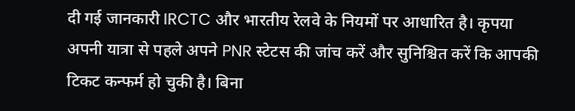दी गई जानकारी IRCTC और भारतीय रेलवे के नियमों पर आधारित है। कृपया अपनी यात्रा से पहले अपने PNR स्टेटस की जांच करें और सुनिश्चित करें कि आपकी टिकट कन्फर्म हो चुकी है। बिना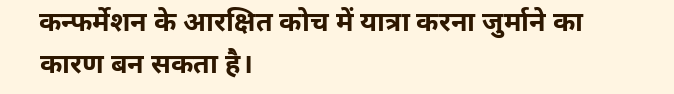कन्फर्मेशन के आरक्षित कोच में यात्रा करना जुर्माने का कारण बन सकता है।